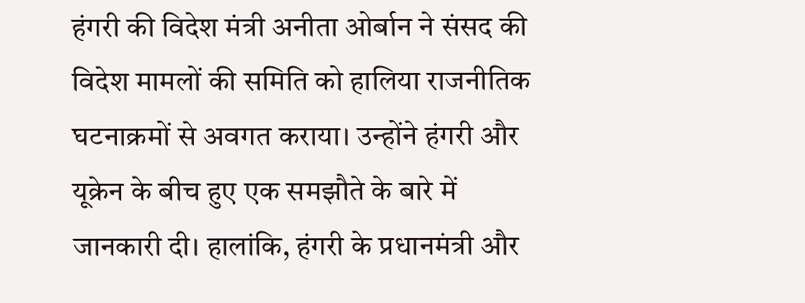हंगरी की विदेश मंत्री अनीता ओर्बान ने संसद की विदेश मामलों की समिति को हालिया राजनीतिक घटनाक्रमों से अवगत कराया। उन्होंने हंगरी और यूक्रेन के बीच हुए एक समझौते के बारे में जानकारी दी। हालांकि, हंगरी के प्रधानमंत्री और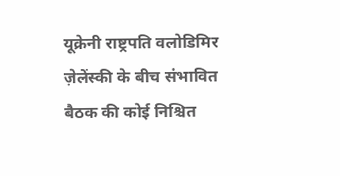यूक्रेनी राष्ट्रपति वलोडिमिर ज़ेलेंस्की के बीच संभावित बैठक की कोई निश्चित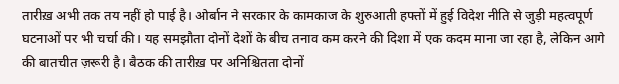तारीख़ अभी तक तय नहीं हो पाई है। ओर्बान ने सरकार के कामकाज के शुरुआती हफ्तों में हुई विदेश नीति से जुड़ी महत्वपूर्ण घटनाओं पर भी चर्चा की। यह समझौता दोनों देशों के बीच तनाव कम करने की दिशा में एक कदम माना जा रहा है, लेकिन आगे की बातचीत ज़रूरी है। बैठक की तारीख़ पर अनिश्चितता दोनों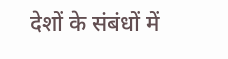देशों के संबंधों में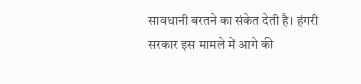सावधानी बरतने का संकेत देती है। हंगरी सरकार इस मामले में आगे की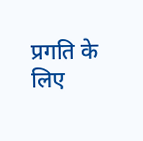प्रगति के लिए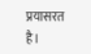प्रयासरत है।